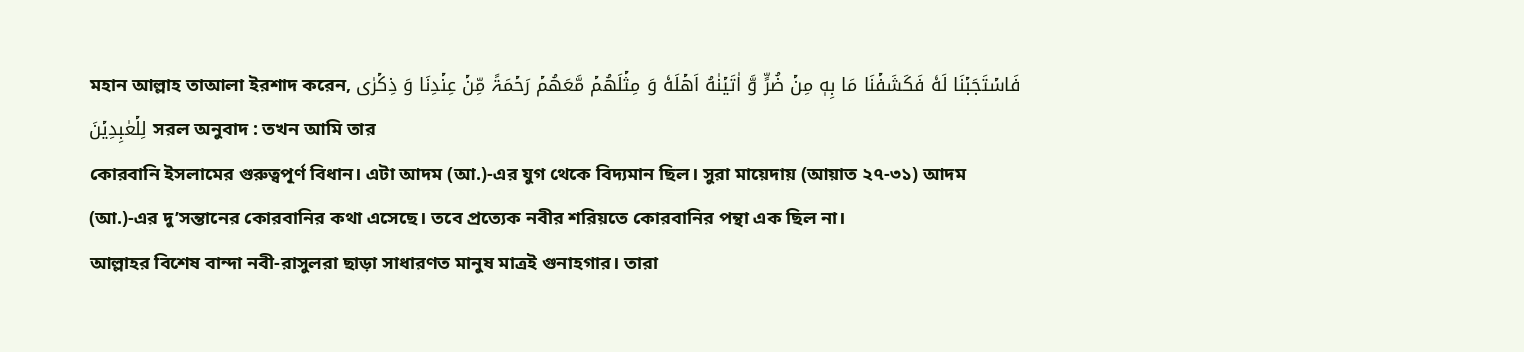মহান আল্লাহ তাআলা ইরশাদ করেন, فَاسۡتَجَبۡنَا لَهٗ فَكَشَفۡنَا مَا بِهٖ مِنۡ ضُرٍّ وَّ اٰتَیۡنٰهُ اَهۡلَهٗ وَ مِثۡلَهُمۡ مَّعَهُمۡ رَحۡمَۃً مِّنۡ عِنۡدِنَا وَ ذِكۡرٰی لِلۡعٰبِدِیۡنَ সরল অনুবাদ : তখন আমি তার
কোরবানি ইসলামের গুরুত্বপূর্ণ বিধান। এটা আদম (আ.)-এর যুগ থেকে বিদ্যমান ছিল। সুরা মায়েদায় (আয়াত ২৭-৩১) আদম (আ.)-এর দু’সন্তানের কোরবানির কথা এসেছে। তবে প্রত্যেক নবীর শরিয়তে কোরবানির পন্থা এক ছিল না।
আল্লাহর বিশেষ বান্দা নবী-রাসুলরা ছাড়া সাধারণত মানুষ মাত্রই গুনাহগার। তারা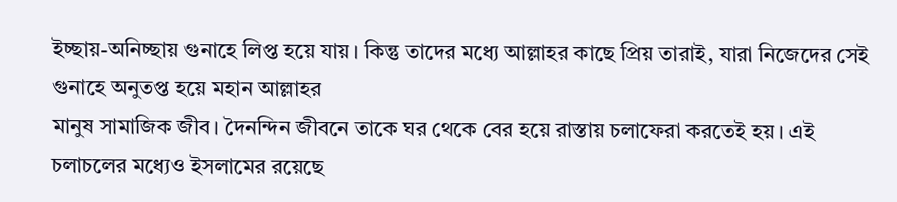ইচ্ছায়-অনিচ্ছায় গুনাহে লিপ্ত হয়ে যায়। কিন্তু তাদের মধ্যে আল্লাহর কাছে প্রিয় তারাই, যারা নিজেদের সেই গুনাহে অনুতপ্ত হয়ে মহান আল্লাহর
মানুষ সামাজিক জীব। দৈনন্দিন জীবনে তাকে ঘর থেকে বের হয়ে রাস্তায় চলাফেরা করতেই হয়। এই চলাচলের মধ্যেও ইসলামের রয়েছে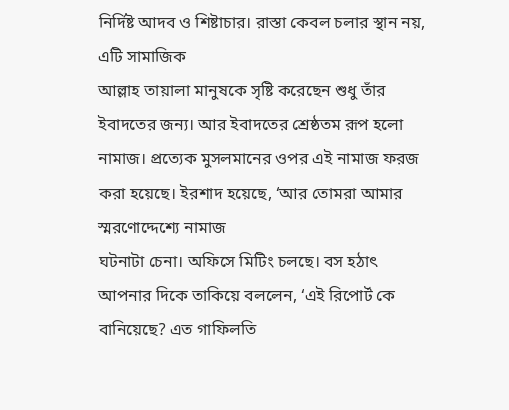নির্দিষ্ট আদব ও শিষ্টাচার। রাস্তা কেবল চলার স্থান নয়, এটি সামাজিক
আল্লাহ তায়ালা মানুষকে সৃষ্টি করেছেন শুধু তাঁর ইবাদতের জন্য। আর ইবাদতের শ্রেষ্ঠতম রূপ হলো নামাজ। প্রত্যেক মুসলমানের ওপর এই নামাজ ফরজ করা হয়েছে। ইরশাদ হয়েছে, ‘আর তোমরা আমার স্মরণোদ্দেশ্যে নামাজ
ঘটনাটা চেনা। অফিসে মিটিং চলছে। বস হঠাৎ আপনার দিকে তাকিয়ে বললেন, ‘এই রিপোর্ট কে বানিয়েছে? এত গাফিলতি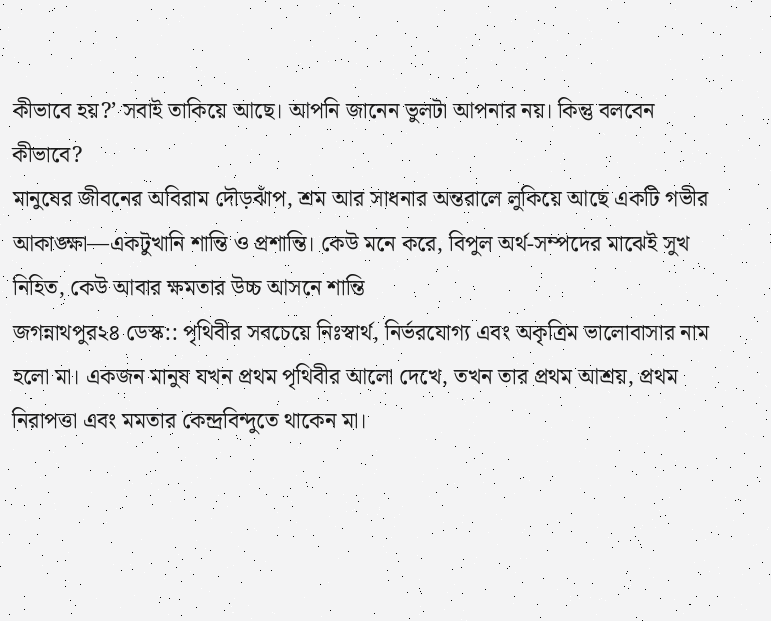কীভাবে হয়?’ সবাই তাকিয়ে আছে। আপনি জানেন ভুলটা আপনার নয়। কিন্তু বলবেন কীভাবে?
মানুষের জীবনের অবিরাম দৌড়ঝাঁপ, শ্রম আর সাধনার অন্তরালে লুকিয়ে আছে একটি গভীর আকাঙ্ক্ষা—একটুখানি শান্তি ও প্রশান্তি। কেউ মনে করে, বিপুল অর্থ-সম্পদের মাঝেই সুখ নিহিত, কেউ আবার ক্ষমতার উচ্চ আসনে শান্তি
জগন্নাথপুর২৪ ডেস্ক:: পৃথিবীর সবচেয়ে নিঃস্বার্থ, নির্ভরযোগ্য এবং অকৃত্রিম ভালোবাসার নাম হলো মা। একজন মানুষ যখন প্রথম পৃথিবীর আলো দেখে, তখন তার প্রথম আশ্রয়, প্রথম নিরাপত্তা এবং মমতার কেন্দ্রবিন্দুতে থাকেন মা।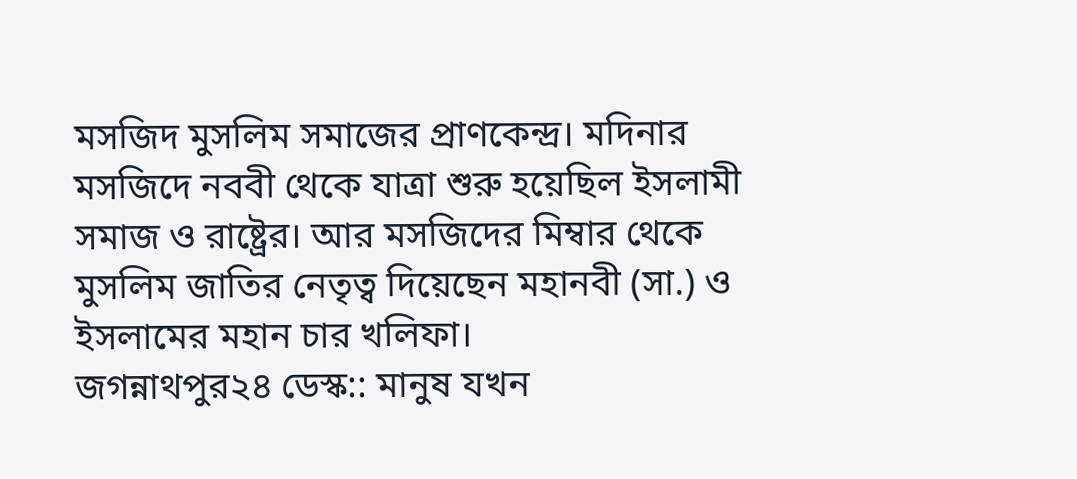মসজিদ মুসলিম সমাজের প্রাণকেন্দ্র। মদিনার মসজিদে নববী থেকে যাত্রা শুরু হয়েছিল ইসলামী সমাজ ও রাষ্ট্রের। আর মসজিদের মিম্বার থেকে মুসলিম জাতির নেতৃত্ব দিয়েছেন মহানবী (সা.) ও ইসলামের মহান চার খলিফা।
জগন্নাথপুর২৪ ডেস্ক:: মানুষ যখন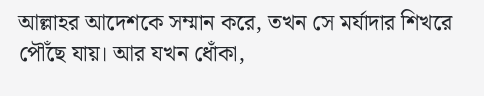আল্লাহর আদেশকে সম্মান করে, তখন সে মর্যাদার শিখরে পৌঁছে যায়। আর যখন ধোঁকা,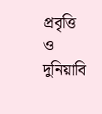প্রবৃত্তি ও দুনিয়াবি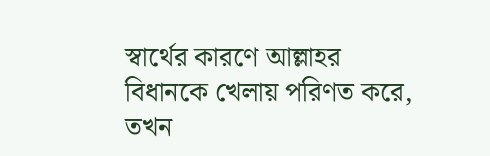স্বার্থের কারণে আল্লাহর বিধানকে খেলায় পরিণত করে, তখন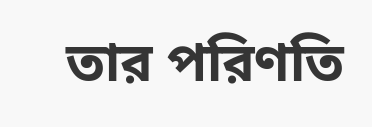তার পরিণতি